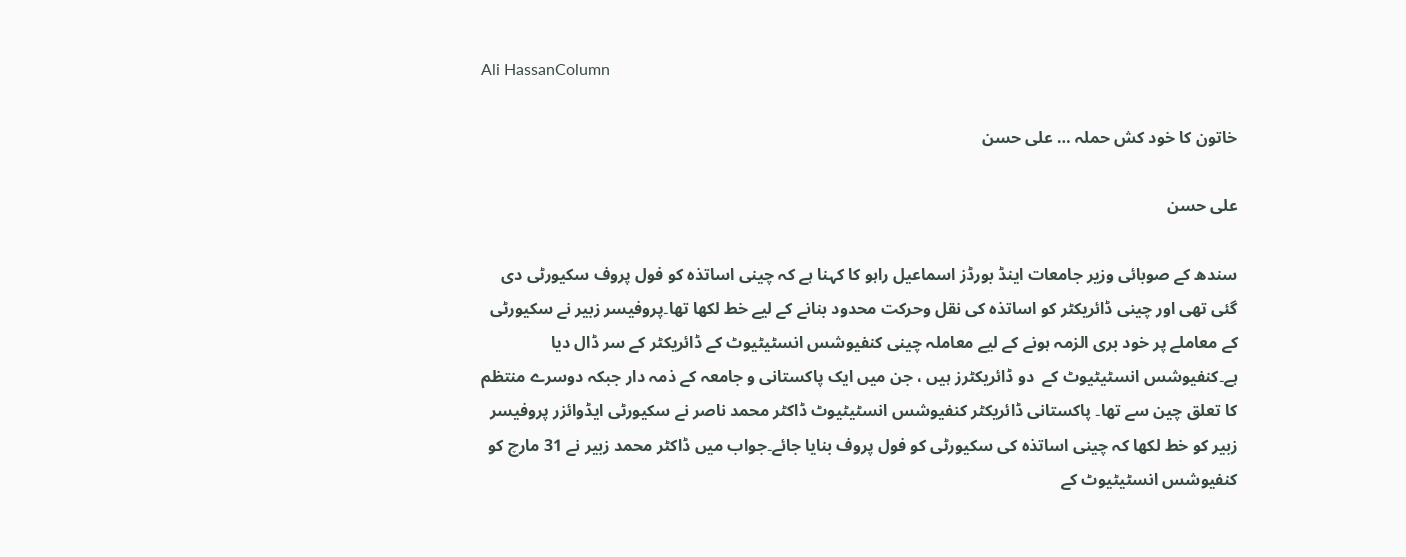Ali HassanColumn

خاتون کا خود کش حملہ … علی حسن

علی حسن

سندھ کے صوبائی وزیر جامعات اینڈ بورڈز اسماعیل راہو کا کہنا ہے کہ چینی اساتذہ کو فول پروف سکیورٹی دی گئی تھی اور چینی ڈائریکٹر کو اساتذہ کی نقل وحرکت محدود بنانے کے لیے خط لکھا تھا۔پروفیسر زبیر نے سکیورٹی کے معاملے پر خود بری الزمہ ہونے کے لیے معاملہ چینی کنفیوشس انسٹیٹیوٹ کے ڈائریکٹر کے سر ڈال دیا ہے۔کنفیوشس انسٹیٹیوٹ کے  دو ڈائریکٹرز ہیں ، جن میں ایک پاکستانی و جامعہ کے ذمہ دار جبکہ دوسرے منتظم کا تعلق چین سے تھا۔ پاکستانی ڈائریکٹر کنفیوشس انسٹیٹیوٹ ڈاکٹر محمد ناصر نے سکیورٹی ایڈوائزر پروفیسر زبیر کو خط لکھا کہ چینی اساتذہ کی سکیورٹی کو فول پروف بنایا جائے۔جواب میں ڈاکٹر محمد زبیر نے 31 مارچ کو کنفیوشس انسٹیٹیوٹ کے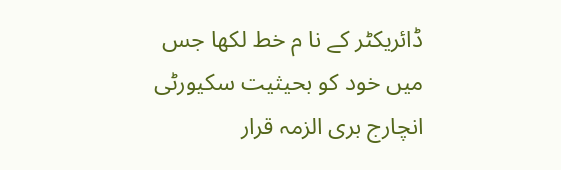ڈائریکٹر کے نا م خط لکھا جس میں خود کو بحیثیت سکیورٹی انچارج بری الزمہ قرار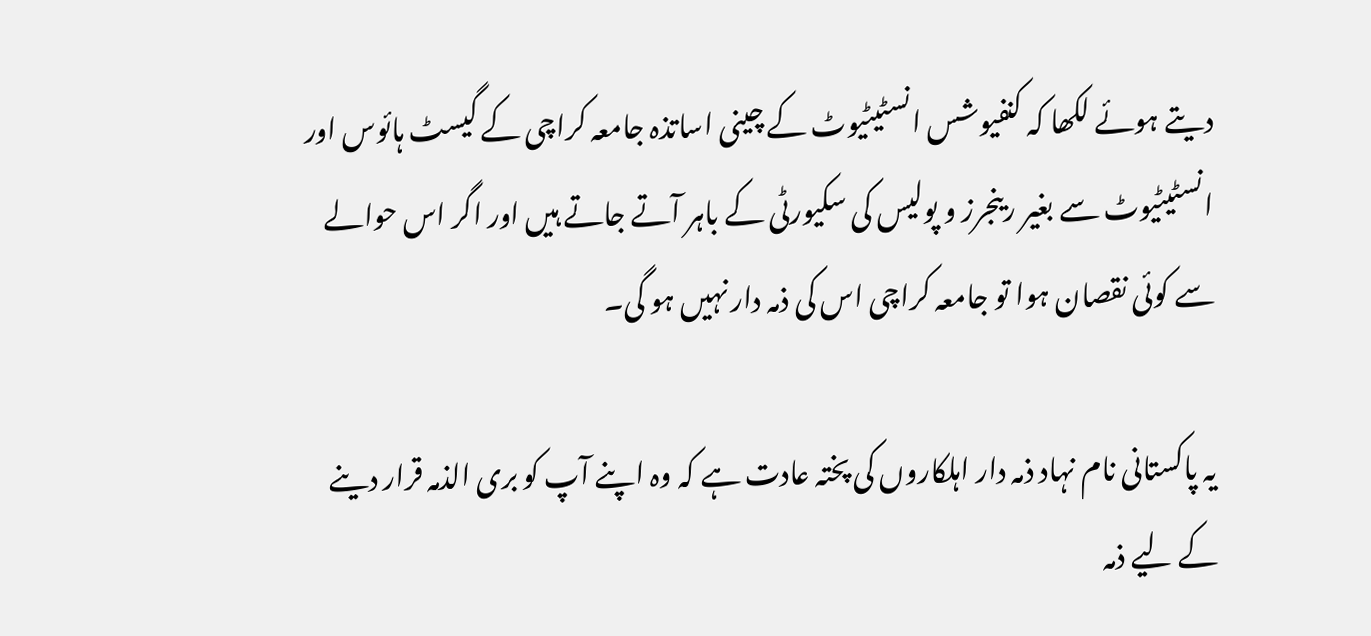دیتے ہوئے لکھا کہ کنفیوشس انسٹیٹیوٹ کے چینی اساتذہ جامعہ کراچی کے گیسٹ ہائوس اور انسٹیٹیوٹ سے بغیر رینجرز و پولیس کی سکیورٹی کے باہر آتے جاتے ہیں اور اگر اس حوالے سے کوئی نقصان ہوا تو جامعہ کراچی اس کی ذمہ دار نہیں ہو گی۔

یہ پاکستانی نام نہاد ذمہ دار اہلکاروں کی پختہ عادت ہے کہ وہ اپنے آپ کو بری الذمہ قرار دینے کے لیے ذمہ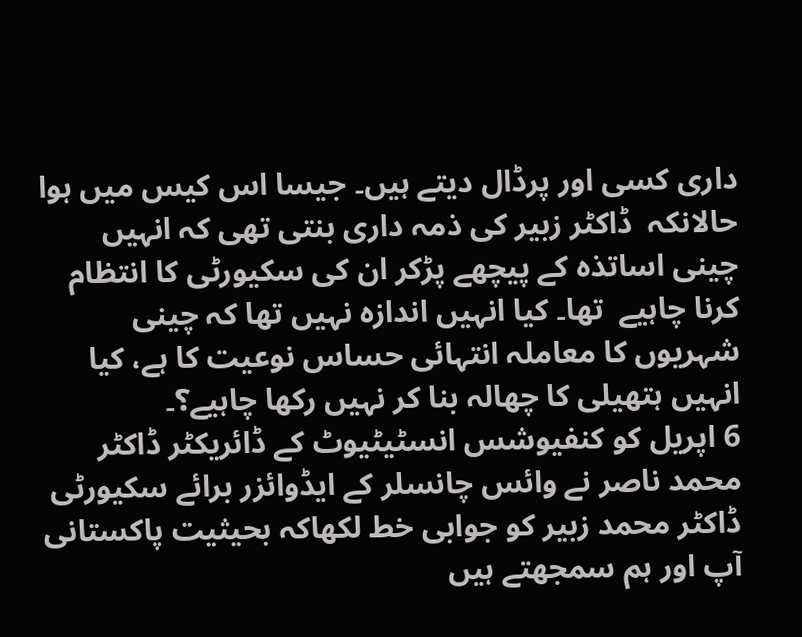داری کسی اور پرڈال دیتے ہیں۔ جیسا اس کیس میں ہوا حالانکہ  ڈاکٹر زبیر کی ذمہ داری بنتی تھی کہ انہیں چینی اساتذہ کے پیچھے پڑکر ان کی سکیورٹی کا انتظام کرنا چاہیے  تھا۔ کیا انہیں اندازہ نہیں تھا کہ چینی شہریوں کا معاملہ انتہائی حساس نوعیت کا ہے، کیا انہیں ہتھیلی کا چھالہ بنا کر نہیں رکھا چاہیے؟۔
6 اپریل کو کنفیوشس انسٹیٹیوٹ کے ڈائریکٹر ڈاکٹر محمد ناصر نے وائس چانسلر کے ایڈوائزر برائے سکیورٹی ڈاکٹر محمد زبیر کو جوابی خط لکھاکہ بحیثیت پاکستانی آپ اور ہم سمجھتے ہیں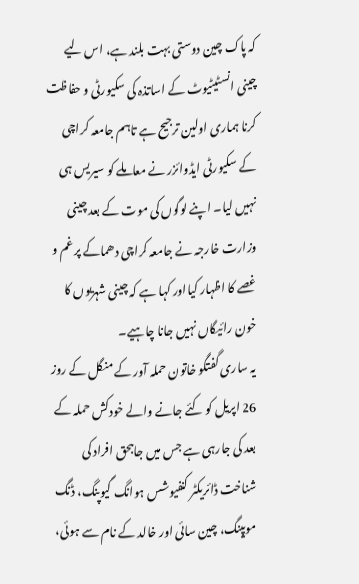کہ پاک چین دوستی بہت بلند ہے، اس لیے چینی انسٹیٹیوٹ کے اساتذہ کی سکیورٹی و حفاظت کرنا ہماری اولین ترجیح ہے تاہم جامعہ کراچی کے سکیورٹی ایڈوائزر نے معاملے کو سیریس ہی نہیں لیا۔ اپنے لوگوں کی موت کے بعد چینی وزارت خارجہ نے جامعہ کراچی دھماکے پر غم و غصے کا اظہار کیااور کہا ہے کہ چینی شہریوں کا خون رائیگاں نہیں جانا چاہیے۔
یہ ساری گفتگو خاتون حملہ آور کے منگل کے روز 26 اپریل کو کئے جانے والے خودکش حملہ کے بعد کی جارہی ہے جس میں جاںبحق افراد کی شناخت ڈائریکٹر کنفیوشس ہوانگ گیوپنگ، ڈنگ موپینگ، چین سائی اور خالد کے نام سے ہوئی،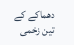دھماکے کے تین زخمی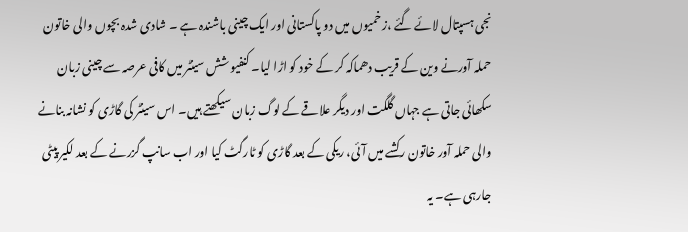نجی ہسپتال لائے گئے ،زخمیوں میں دو پاکستانی اور ایک چینی باشندہ ہے ۔ شادی شدہ بچوں والی خاتون حملہ آورنے وین کے قریب دھماکہ کر کے خود کو اڑا لیا۔ کنفیو شش سینٹر میں کافی عرصہ سے چینی زبان سکھائی جاتی ہے جہاں گلگت اور دیگر علاقے کے لوگ زبان سیکھتے ہیں۔ اس سینٹر کی گاڑی کو نشانہ بنانے والی حملہ آور خاتون رکشے میں آئی، ریکی کے بعد گاڑی کو ٹارگٹ کیا اور اب سانپ گزرنے کے بعد لکیر پیٹی جارہی ہے۔ یہ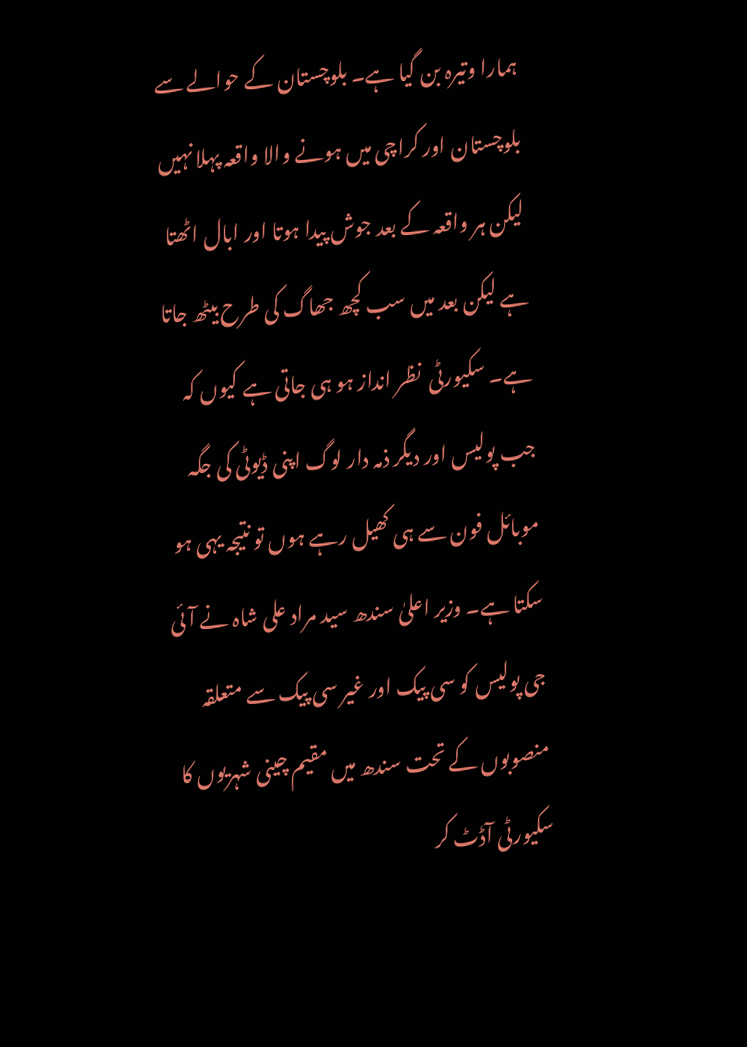ہمارا وتیرہ بن گیا ہے۔ بلوچستان کے حوالے سے بلوچستان اور کراچی میں ہونے والا واقعہ پہلا نہیں
لیکن ہر واقعہ کے بعد جوش پیدا ہوتا اور ابال اٹھتا ہے لیکن بعد میں سب کچھ جھاگ کی طرح بیٹھ جاتا ہے۔ سکیورٹی  نظر انداز ہو ہی جاتی ہے کیوں کہ جب پولیس اور دیگر ذمہ دار لوگ اپنی ڈیوٹی کی جگہ موبائل فون سے ہی کھیل رہے ہوں تو نتیجہ یہی ہو سکتا ہے۔ وزیر اعلیٰ سندھ سید مراد علی شاہ نے آئی جی پولیس کو سی پیک اور غیر سی پیک سے متعلقہ منصوبوں کے تحت سندھ میں مقیم چینی شہریوں کا سکیورٹی آڈٹ کر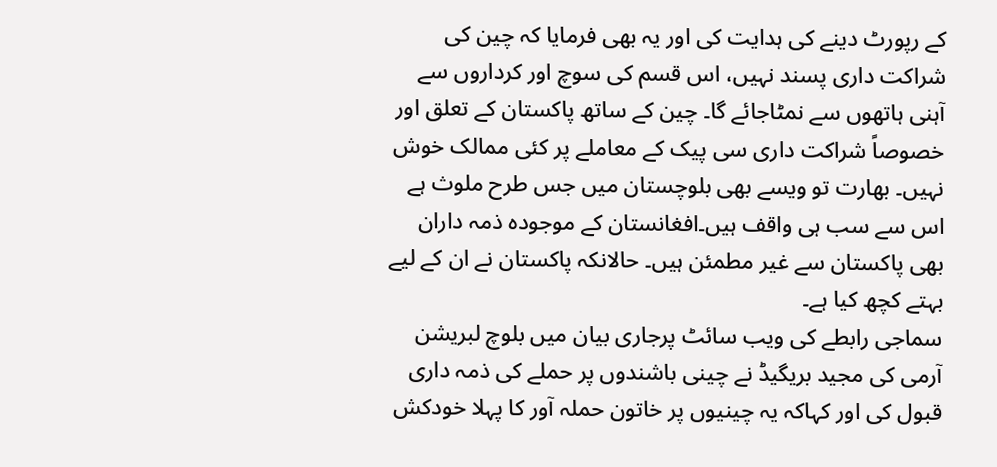کے رپورٹ دینے کی ہدایت کی اور یہ بھی فرمایا کہ چین کی شراکت داری پسند نہیں، اس قسم کی سوچ اور کرداروں سے آہنی ہاتھوں سے نمٹاجائے گا۔ چین کے ساتھ پاکستان کے تعلق اور خصوصاً شراکت داری سی پیک کے معاملے پر کئی ممالک خوش نہیں۔ بھارت تو ویسے بھی بلوچستان میں جس طرح ملوث ہے اس سے سب ہی واقف ہیں۔افغانستان کے موجودہ ذمہ داران بھی پاکستان سے غیر مطمئن ہیں۔ حالانکہ پاکستان نے ان کے لیے بہتے کچھ کیا ہے۔
سماجی رابطے کی ویب سائٹ پرجاری بیان میں بلوچ لبریشن آرمی کی مجید بریگیڈ نے چینی باشندوں پر حملے کی ذمہ داری قبول کی اور کہاکہ یہ چینیوں پر خاتون حملہ آور کا پہلا خودکش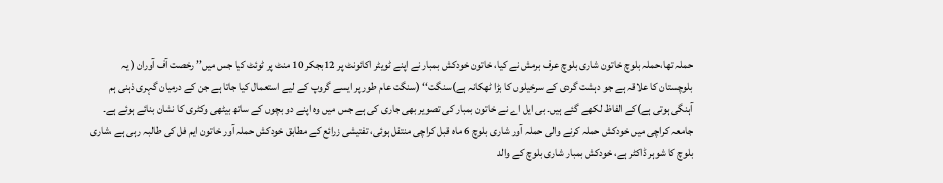حملہ تھا،حملہ بلوچ خاتون شاری بلوچ عرف برمش نے کیا، خاتون خودکش بمبار نے اپنے ٹویٹر اکائونٹ پر 12بجکر 10 منٹ پر ٹوئٹ کیا جس میں’’ رخصت آف آوران ( یہ بلوچستان کا علاقہ ہے جو دہشت گردی کے سرخیلوں کا بڑا ٹھکانہ ہے)سنگت‘‘ (سنگت عام طور پر ایسے گروپ کے لیے استعمال کیا جاتا ہے جن کے درمیان گہری ذہنی ہم آہنگی ہوتی ہے)کے الفاظ لکھے گئے ہیں۔ بی ایل اے نے خاتون بمبار کی تصویر بھی جاری کی ہے جس میں وہ اپنے دو بچوں کے ساتھ بیٹھی وکٹری کا نشان بنائے ہوئے ہے۔ جامعہ کراچی میں خودکش حملہ کرنے والی حملہ آور شاری بلوچ 6 ماہ قبل کراچی منتقل ہوئی، تفتیشی زرائع کے مطابق خودکش حملہ آور خاتون ایم فل کی طالبہ رہی ہے ،شاری بلوچ کا شوہر ڈاکٹر ہے، خودکش بمبار شاری بلوچ کے والد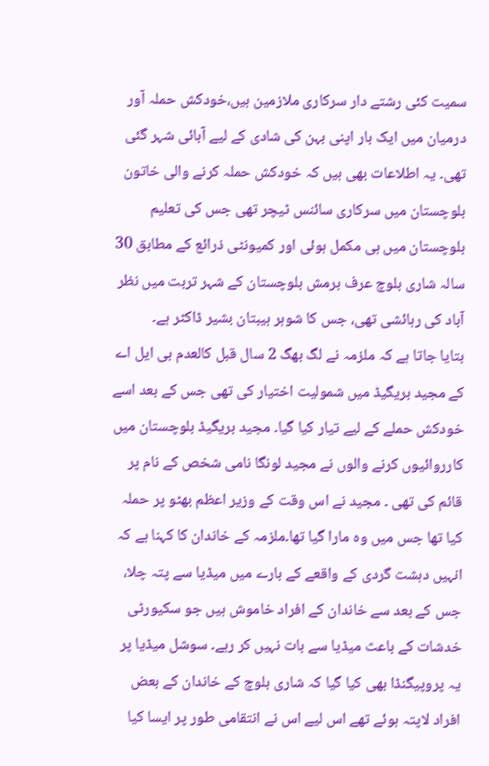سمیت کئی رشتے دار سرکاری ملازمین ہیں،خودکش حملہ آور درمیان میں ایک بار اپنی بہن کی شادی کے لیے آبائی شہر گئی تھی۔ یہ اطلاعات بھی ہیں کہ خودکش حملہ کرنے والی خاتون بلوچستان میں سرکاری سائنس ٹیچر تھی جس کی تعلیم بلوچستان میں ہی مکمل ہوئی اور کمیونٹی ذرائع کے مطابق 30 سالہ شاری بلوچ عرف برمش بلوچستان کے شہر تربت میں نظر آباد کی رہائشی تھی، جس کا شوہر ہیبتان بشیر ڈاکٹر ہے۔
بتایا جاتا ہے کہ ملزمہ نے لگ بھگ 2 سال قبل کالعدم بی ایل اے کے مجید بریگیڈ میں شمولیت اختیار کی تھی جس کے بعد اسے خودکش حملے کے لیے تیار کیا گیا۔ مجید بریگیڈ بلوچستان میں کارروائیوں کرنے والوں نے مجید لونگا نامی شخص کے نام پر قائم کی تھی ۔ مجید نے اس وقت کے وزیر اعظم بھٹو پر حملہ کیا تھا جس میں وہ مارا گیا تھا۔ملزمہ کے خاندان کا کہنا ہے کہ انہیں دہشت گردی کے واقعے کے بارے میں میڈیا سے پتہ چلا، جس کے بعد سے خاندان کے افراد خاموش ہیں جو سکیورٹی خدشات کے باعث میڈیا سے بات نہیں کر رہے۔ سوشل میڈیا پر یہ پروپیگنڈا بھی کیا گیا کہ شاری بلوچ کے خاندان کے بعض افراد لاپتہ ہوئے تھے اس لیے اس نے انتقامی طور پر ایسا کیا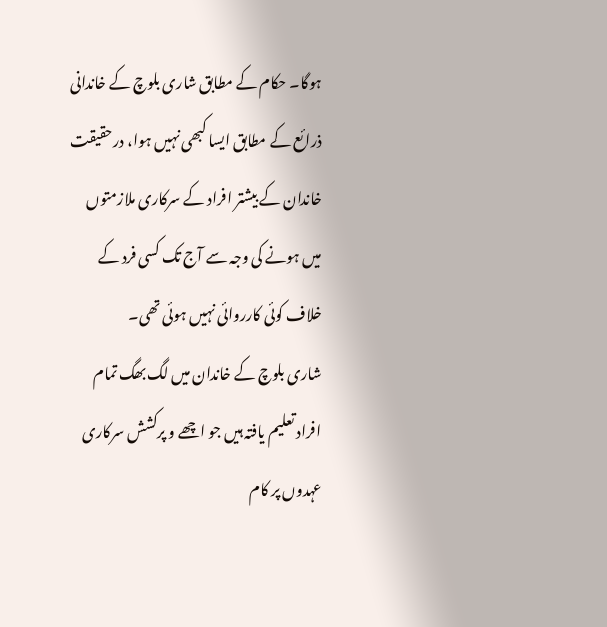ہوگا۔ حکام کے مطابق شاری بلوچ کے خاندانی ذرائع کے مطابق ایسا کبھی نہیں ہوا، درحقیقت خاندان کے بیشتر افراد کے سرکاری ملازمتوں میں ہونے کی وجہ سے آج تک کسی فرد کے خلاف کوئی کارروائی نہیں ہوئی تھی۔
شاری بلوچ کے خاندان میں لگ بھگ تمام افراد تعلیم یافتہ ہیں جو اچھے و پرکشش سرکاری عہدوں پر کام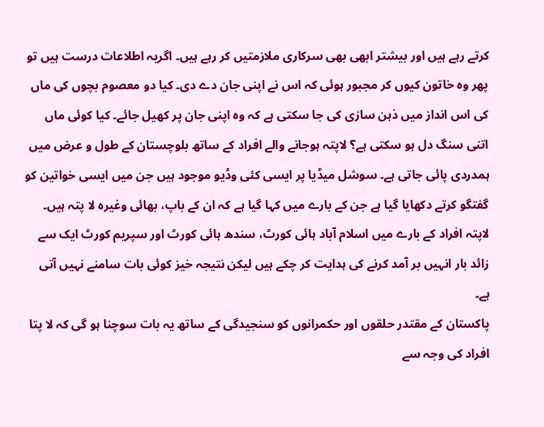کرتے رہے ہیں اور بیشتر ابھی بھی سرکاری ملازمتیں کر رہے ہیں۔ اگریہ اطلاعات درست ہیں تو پھر وہ خاتون کیوں کر مجبور ہوئی کہ اس نے اپنی جان دے دی۔ کیا دو معصوم بچوں کی ماں کی اس انداز میں ذہن سازی کی جا سکتی ہے کہ وہ اپنی جان پر کھیل جائے۔ کیا کوئی ماں اتنی سنگ دل ہو سکتی ہے؟ لاپتہ ہوجانے والے افراد کے ساتھ بلوچستان کے طول و عرض میں ہمدردی پائی جاتی ہے۔ سوشل میڈیا پر ایسی کئی وڈیو موجود ہیں جن میں ایسی خواتین کو گفتگو کرتے دکھایا گیا ہے جن کے بارے میں کہا گیا ہے کہ ان کے باپ، بھائی وغیرہ لا پتہ ہیں۔ لاپتہ افراد کے بارے میں اسلام آباد ہائی کورٹ، سندھ ہائی کورٹ اور سپریم کورٹ ایک سے زائد بار انہیں بر آمد کرنے کی ہدایت کر چکے ہیں لیکن نتیجہ خیز کوئی بات سامنے نہیں آتی ہے۔
پاکستان کے مقتدر حلقوں اور حکمرانوں کو سنجیدگی کے ساتھ یہ بات سوچنا ہو گی کہ لا پتا افراد کی وجہ سے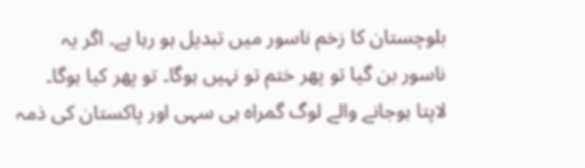بلوچستان کا زخم ناسور میں تبدیل ہو رہا ہے۔ اگر یہ ناسور بن گیا تو پھر ختم تو نہیں ہوگا۔ تو پھر کیا ہوگا۔ لاپتا ہوجانے والے لوگ گمراہ ہی سہی اور پاکستان کی ذمہ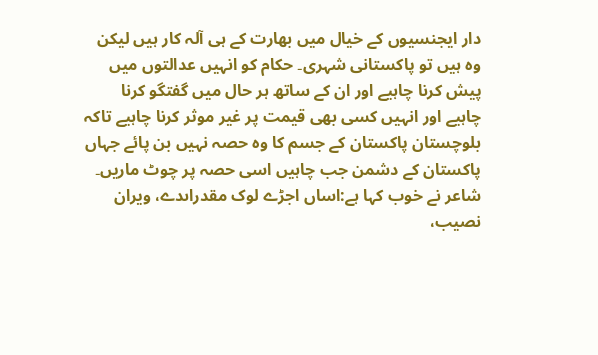دار ایجنسیوں کے خیال میں بھارت کے ہی آلہ کار ہیں لیکن وہ ہیں تو پاکستانی شہری۔ حکام کو انہیں عدالتوں میں پیش کرنا چاہیے اور ان کے ساتھ ہر حال میں گفتگو کرنا چاہیے اور انہیں کسی بھی قیمت پر غیر موثر کرنا چاہیے تاکہ بلوچستان پاکستان کے جسم کا وہ حصہ نہیں بن پائے جہاں پاکستان کے دشمن جب چاہیں اسی حصہ پر چوٹ ماریں۔
شاعر نے خوب کہا ہے:اساں اجڑے لوک مقدراںدے، ویران نصیب،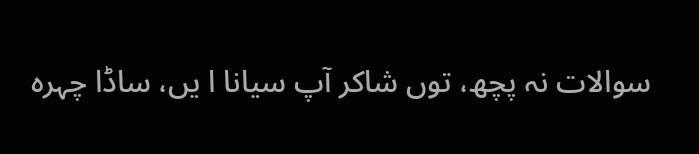سوالات نہ پچھ، توں شاکر آپ سیانا ا یں، ساڈا چہرہ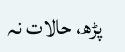پڑھ، حالات نہ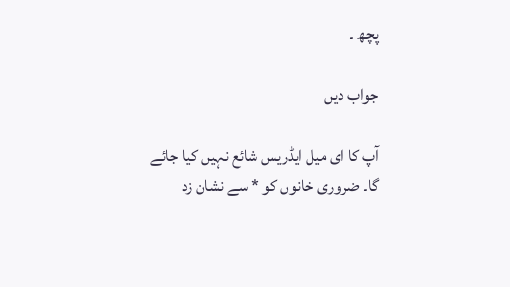پچھ ۔

جواب دیں

آپ کا ای میل ایڈریس شائع نہیں کیا جائے گا۔ ضروری خانوں کو * سے نشان زد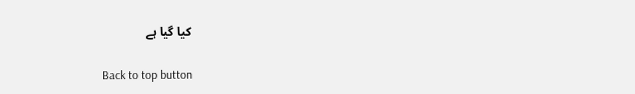کیا گیا ہے

Back to top button